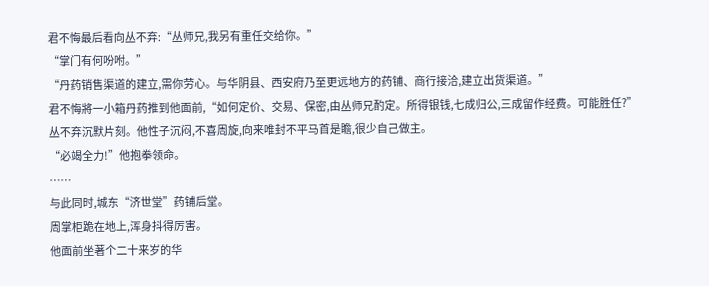君不悔最后看向丛不弃:“丛师兄,我另有重任交给你。”
“掌门有何吩咐。”
“丹药销售渠道的建立,需你劳心。与华阴县、西安府乃至更远地方的药铺、商行接洽,建立出货渠道。”
君不悔將一小箱丹药推到他面前,“如何定价、交易、保密,由丛师兄酌定。所得银钱,七成归公,三成留作经费。可能胜任?”
丛不弃沉默片刻。他性子沉闷,不喜周旋,向来唯封不平马首是瞻,很少自己做主。
“必竭全力!”他抱拳领命。
……
与此同时,城东“济世堂”药铺后堂。
周掌柜跪在地上,浑身抖得厉害。
他面前坐著个二十来岁的华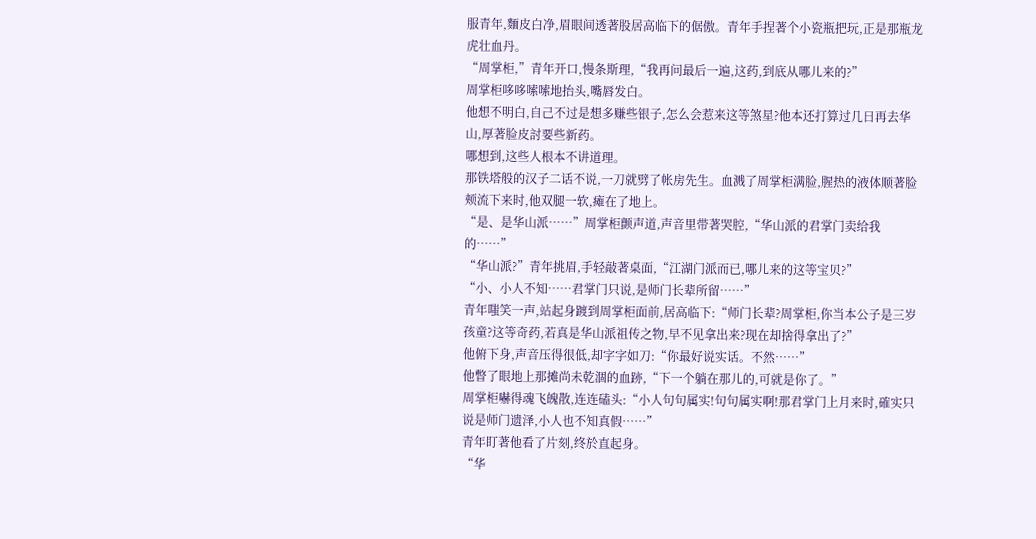服青年,麵皮白净,眉眼间透著股居高临下的倨傲。青年手捏著个小瓷瓶把玩,正是那瓶龙虎壮血丹。
“周掌柜,”青年开口,慢条斯理,“我再问最后一遍,这药,到底从哪儿来的?”
周掌柜哆哆嗦嗦地抬头,嘴唇发白。
他想不明白,自己不过是想多赚些银子,怎么会惹来这等煞星?他本还打算过几日再去华山,厚著脸皮討要些新药。
哪想到,这些人根本不讲道理。
那铁塔般的汉子二话不说,一刀就劈了帐房先生。血溅了周掌柜满脸,腥热的液体顺著脸颊流下来时,他双腿一软,瘫在了地上。
“是、是华山派……”周掌柜颤声道,声音里带著哭腔,“华山派的君掌门卖给我的……”
“华山派?”青年挑眉,手轻敲著桌面,“江湖门派而已,哪儿来的这等宝贝?”
“小、小人不知……君掌门只说,是师门长辈所留……”
青年嗤笑一声,站起身踱到周掌柜面前,居高临下:“师门长辈?周掌柜,你当本公子是三岁孩童?这等奇药,若真是华山派祖传之物,早不见拿出来?现在却捨得拿出了?”
他俯下身,声音压得很低,却字字如刀:“你最好说实话。不然……”
他瞥了眼地上那摊尚未乾涸的血跡,“下一个躺在那儿的,可就是你了。”
周掌柜嚇得魂飞魄散,连连磕头:“小人句句属实!句句属实啊!那君掌门上月来时,確实只说是师门遗泽,小人也不知真假……”
青年盯著他看了片刻,终於直起身。
“华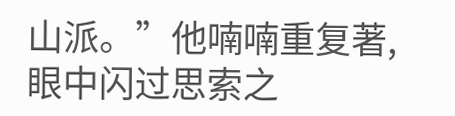山派。”他喃喃重复著,眼中闪过思索之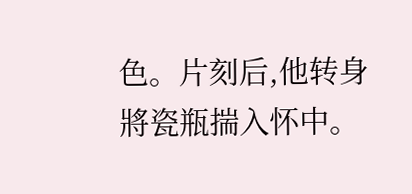色。片刻后,他转身將瓷瓶揣入怀中。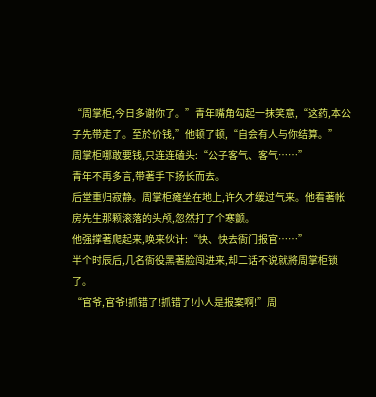“周掌柜,今日多谢你了。”青年嘴角勾起一抹笑意,“这药,本公子先带走了。至於价钱,”他顿了顿,“自会有人与你结算。”
周掌柜哪敢要钱,只连连磕头:“公子客气、客气……”
青年不再多言,带著手下扬长而去。
后堂重归寂静。周掌柜瘫坐在地上,许久才缓过气来。他看著帐房先生那颗滚落的头颅,忽然打了个寒颤。
他强撑著爬起来,唤来伙计:“快、快去衙门报官……”
半个时辰后,几名衙役黑著脸闯进来,却二话不说就將周掌柜锁了。
“官爷,官爷!抓错了!抓错了!小人是报案啊!”周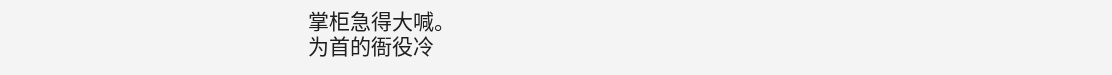掌柜急得大喊。
为首的衙役冷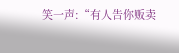笑一声:“有人告你贩卖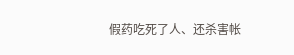假药吃死了人、还杀害帐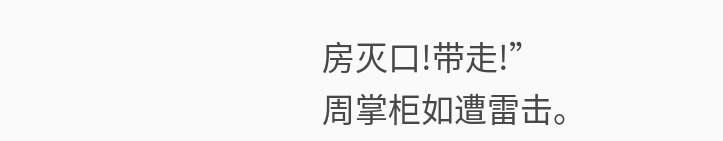房灭口!带走!”
周掌柜如遭雷击。